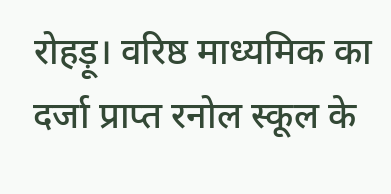रोहड़ू। वरिष्ठ माध्यमिक का दर्जा प्राप्त रनोल स्कूल के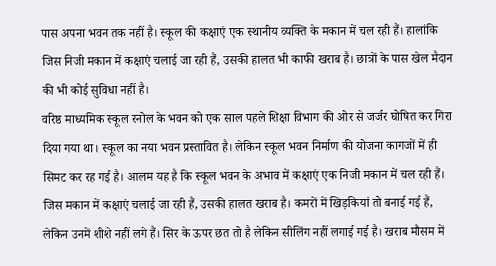पास अपना भवन तक नहीं है। स्कूल की कक्षाएं एक स्थानीय व्यक्ति के मकान में चल रही हैं। हालांकि जिस निजी मकान में कक्षाएं चलाई जा रही हैं, उसकी हालत भी काफी खराब है। छात्रों के पास खेल मैदान की भी कोई सुविधा नहीं है।
वरिष्ठ माध्यमिक स्कूल रनोल के भवन को एक साल पहले शिक्षा विभाग की ओर से जर्जर घोषित कर गिरा दिया गया था। स्कूल का नया भवन प्रस्तावित है। लेकिन स्कूल भवन निर्माण की योजना कागजों में ही सिमट कर रह गई है। आलम यह है कि स्कूल भवन के अभाव में कक्षाएं एक निजी मकान में चल रही हैं। जिस मकान में कक्षाएं चलाई जा रही हैं, उसकी हालत खराब है। कमरों में खिड़कियां तो बनाई गई हैं, लेकिन उनमें शीशे नहीं लगे हैं। सिर के ऊपर छत तो है लेकिन सीलिंग नहीं लगाई गई है। खराब मौसम में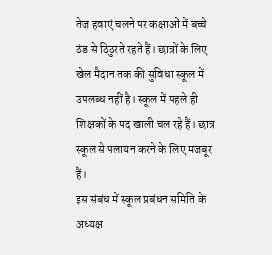तेज हवाएं चलने पर कक्षाओं में बच्चे ठंड से ठिठुरते रहते हैं। छात्रों के लिए खेल मैदान तक की सुविधा स्कूल में उपलब्ध नहीं है। स्कूल में पहले ही शिक्षकों के पद खाली चल रहे हैं। छात्र स्कूल से पलायन करने के लिए मजबूर हैं।
इस संबंध में स्कूल प्रबंधन समिति के अध्यक्ष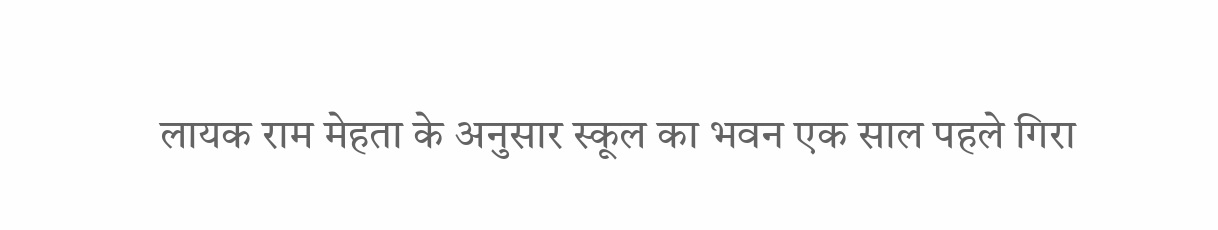लायक राम मेहता के अनुसार स्कूल का भवन एक साल पहले गिरा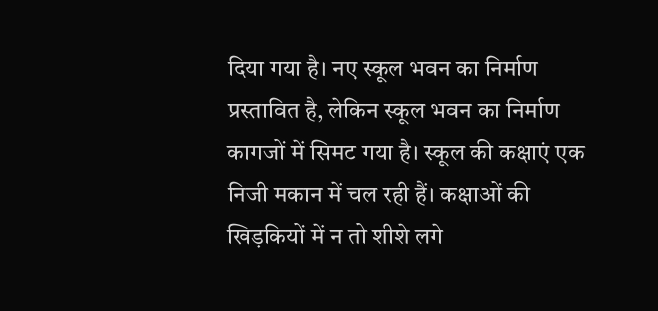दिया गया है। नए स्कूल भवन का निर्माण प्रस्तावित है, लेकिन स्कूल भवन का निर्माण कागजों में सिमट गया है। स्कूल की कक्षाएं एक निजी मकान में चल रही हैं। कक्षाओं की खिड़कियों में न तो शीशे लगे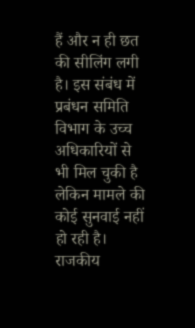हैं और न ही छत की सीलिंग लगी है। इस संबंध में प्रबंधन समिति विभाग के उच्च अधिकारियों से भी मिल चुकी है लेकिन मामले की कोई सुनवाई नहीं हो रही है। राजकीय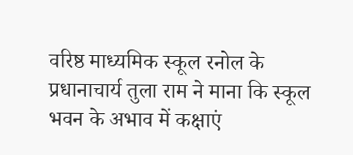वरिष्ठ माध्यमिक स्कूल रनोल के प्रधानाचार्य तुला राम ने माना कि स्कूल भवन के अभाव में कक्षाएं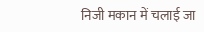निजी मकान में चलाई जा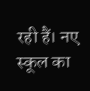रही हैं। नए स्कूल का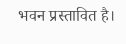भवन प्रस्तावित है।